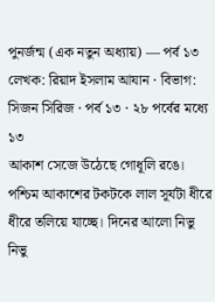পুনর্জন্ম (এক নতুন অধ্যায়) — পর্ব ১৩
লেখক: রিয়াদ ইসলাম আযান · বিভাগ: সিজন সিরিজ · পর্ব ১৩ · ২৮ পর্বের মধ্যে ১৩
আকাশ সেজে উঠেছে গোধূলি রঙে। পশ্চিম আকাশের টকটকে লাল সূর্যটা ধীরে ধীরে তলিয়ে যাচ্ছে। দিনের আলো নিভু নিভু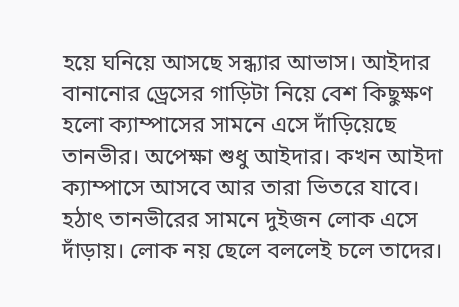হয়ে ঘনিয়ে আসছে সন্ধ্যার আভাস। আইদার বানানোর ড্রেসের গাড়িটা নিয়ে বেশ কিছুক্ষণ হলো ক্যাম্পাসের সামনে এসে দাঁড়িয়েছে তানভীর। অপেক্ষা শুধু আইদার। কখন আইদা ক্যাম্পাসে আসবে আর তারা ভিতরে যাবে। হঠাৎ তানভীরের সামনে দুইজন লোক এসে দাঁড়ায়। লোক নয় ছেলে বললেই চলে তাদের।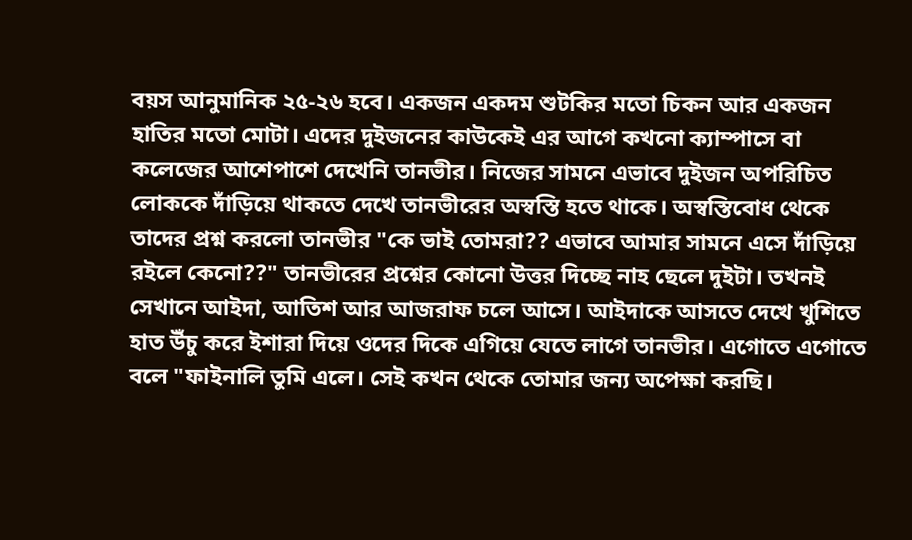বয়স আনুমানিক ২৫-২৬ হবে। একজন একদম শুটকির মতো চিকন আর একজন হাতির মতো মোটা। এদের দুইজনের কাউকেই এর আগে কখনো ক্যাম্পাসে বা কলেজের আশেপাশে দেখেনি তানভীর। নিজের সামনে এভাবে দুইজন অপরিচিত লোককে দাঁড়িয়ে থাকতে দেখে তানভীরের অস্বস্তি হতে থাকে। অস্বস্তিবোধ থেকে তাদের প্রশ্ন করলো তানভীর "কে ভাই তোমরা?? এভাবে আমার সামনে এসে দাঁড়িয়ে রইলে কেনো??" তানভীরের প্রশ্নের কোনো উত্তর দিচ্ছে নাহ ছেলে দুইটা। তখনই সেখানে আইদা, আতিশ আর আজরাফ চলে আসে। আইদাকে আসতে দেখে খুশিতে হাত উঁচু করে ইশারা দিয়ে ওদের দিকে এগিয়ে যেতে লাগে তানভীর। এগোতে এগোতে বলে "ফাইনালি তুমি এলে। সেই কখন থেকে তোমার জন্য অপেক্ষা করছি।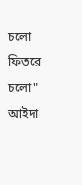চলো ফিতরে চলো" আইদা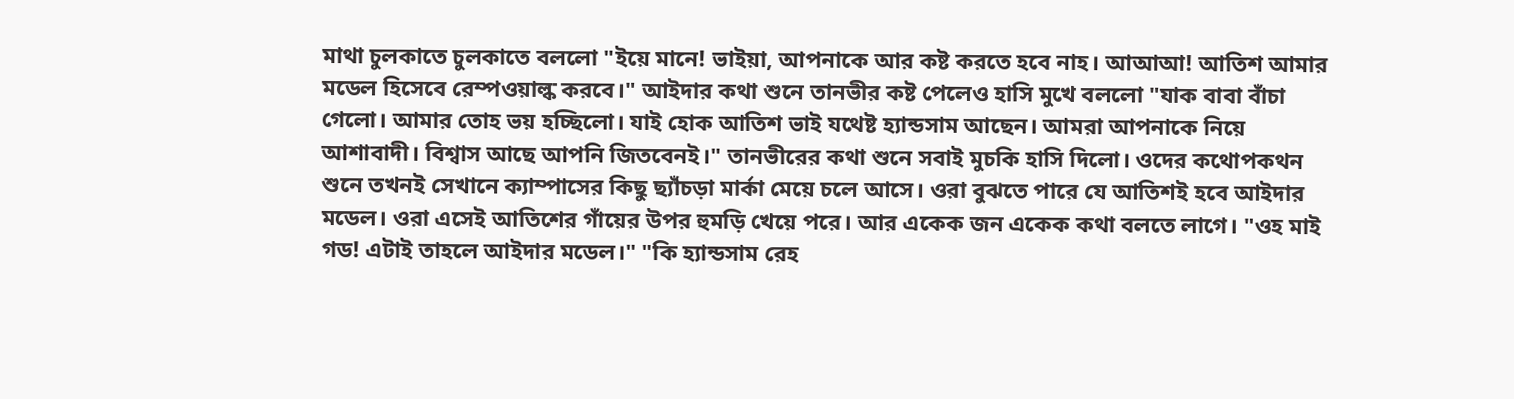মাথা চুলকাতে চুলকাতে বললো "ইয়ে মানে! ভাইয়া, আপনাকে আর কষ্ট করতে হবে নাহ। আআআ! আতিশ আমার মডেল হিসেবে রেম্পওয়াল্ক করবে।" আইদার কথা শুনে তানভীর কষ্ট পেলেও হাসি মুখে বললো "যাক বাবা বাঁচা গেলো। আমার তোহ ভয় হচ্ছিলো। যাই হোক আতিশ ভাই যথেষ্ট হ্যান্ডসাম আছেন। আমরা আপনাকে নিয়ে আশাবাদী। বিশ্বাস আছে আপনি জিতবেনই।" তানভীরের কথা শুনে সবাই মুচকি হাসি দিলো। ওদের কথোপকথন শুনে তখনই সেখানে ক্যাম্পাসের কিছু ছ্যাঁচড়া মার্কা মেয়ে চলে আসে। ওরা বুঝতে পারে যে আতিশই হবে আইদার মডেল। ওরা এসেই আতিশের গাঁয়ের উপর হুমড়ি খেয়ে পরে। আর একেক জন একেক কথা বলতে লাগে। "ওহ মাই গড! এটাই তাহলে আইদার মডেল।" "কি হ্যান্ডসাম রেহ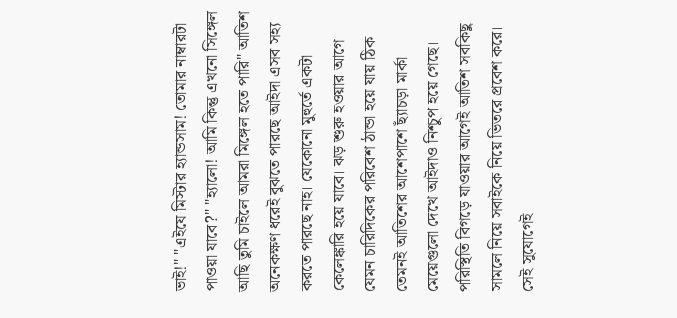ভাই!" "এইযে মিস্টার হ্যান্ডসাম! তোমার নাম্বারটা পাওয়া যাবে?" "হ্যালো! আমি কিন্তু এখনো সিঙ্গেল আছি তুমি চাইলে আমরা মিঙ্গেল হতে পারি" আতিশ অনেকক্ষণ ধরেই বুঝতে পারছে আইদা এসব সহ্য করতে পারছে নাহ। যেকোনো মুহুর্তে একটা কেলেঙ্কারি হয়ে যাবে। ঝড় শুরু হওয়ার আগে যেমন চারিদিকের পরিবেশ ঠান্ডা হয়ে যায় ঠিক তেমনই আতিশের আশেপাশে ছ্যাঁচড়া মার্কা মেয়েগুলো দেখে আইদাও নিশ্চুপ হয়ে গেছে। পরিস্থিতি বিগড়ে যাওয়ার আগেই আতিশ সবকিছু সামলে নিয়ে সবাইকে নিয়ে ভিতরে প্রবেশ করে। সেই সুযোগেই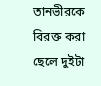তানভীরকে বিরক্ত করা ছেলে দুইটা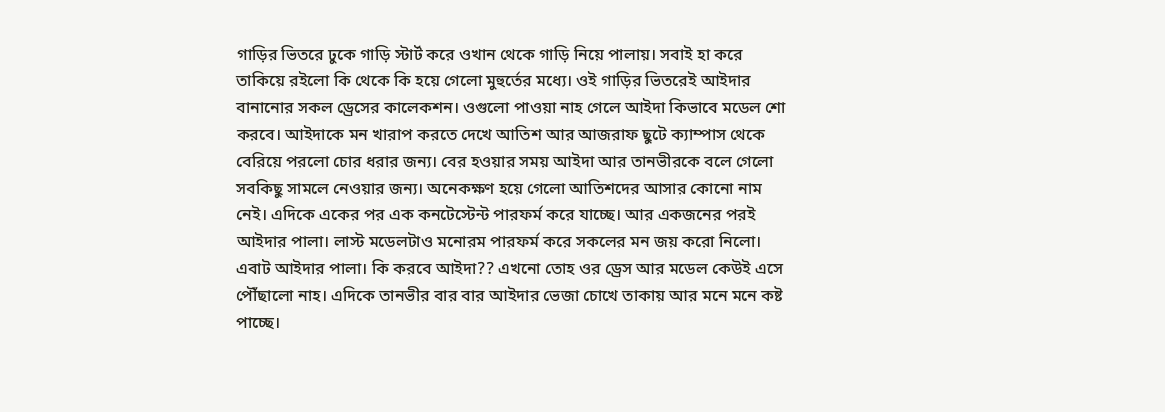গাড়ির ভিতরে ঢুকে গাড়ি স্টার্ট করে ওখান থেকে গাড়ি নিয়ে পালায়। সবাই হা করে তাকিয়ে রইলো কি থেকে কি হয়ে গেলো মুহুর্তের মধ্যে। ওই গাড়ির ভিতরেই আইদার বানানোর সকল ড্রেসের কালেকশন। ওগুলো পাওয়া নাহ গেলে আইদা কিভাবে মডেল শো করবে। আইদাকে মন খারাপ করতে দেখে আতিশ আর আজরাফ ছুটে ক্যাম্পাস থেকে বেরিয়ে পরলো চোর ধরার জন্য। বের হওয়ার সময় আইদা আর তানভীরকে বলে গেলো সবকিছু সামলে নেওয়ার জন্য। অনেকক্ষণ হয়ে গেলো আতিশদের আসার কোনো নাম নেই। এদিকে একের পর এক কনটেস্টেন্ট পারফর্ম করে যাচ্ছে। আর একজনের পরই আইদার পালা। লাস্ট মডেলটাও মনোরম পারফর্ম করে সকলের মন জয় করো নিলো। এবাট আইদার পালা। কি করবে আইদা?? এখনো তোহ ওর ড্রেস আর মডেল কেউই এসে পৌঁছালো নাহ। এদিকে তানভীর বার বার আইদার ভেজা চোখে তাকায় আর মনে মনে কষ্ট পাচ্ছে।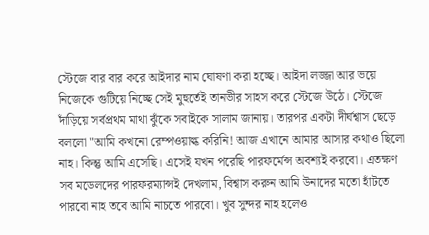স্টেজে বার বার করে আইদার নাম ঘোষণা করা হচ্ছে। আইদা লজ্জা আর ভয়ে নিজেকে গুটিয়ে নিচ্ছে সেই মুহুর্তেই তানভীর সাহস করে স্টেজে উঠে। স্টেজে দাঁড়িয়ে সর্বপ্রথম মাথা ঝুঁকে সবাইকে সালাম জানায়। তারপর একটা দীর্ঘশ্বাস ছেড়ে বললো "আমি কখনো রেম্পওয়াল্ক করিনি! আজ এখানে আমার আসার কথাও ছিলো নাহ। কিন্তু আমি এসেছি। এসেই যখন পরেছি পারফর্মেন্স অবশ্যই করবো। এতক্ষণ সব মডেলদের পারফরম্যান্সই দেখলাম, বিশ্বাস করুন আমি উনাদের মতো হাঁটতে পারবো নাহ তবে আমি নাচতে পারবো। খুব সুন্দর নাহ হলেও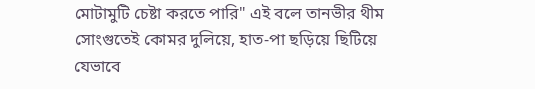মোটামুটি চেষ্টা করতে পারি" এই বলে তানভীর থীম সোংগুতেই কোমর দুলিয়ে, হাত-পা ছড়িয়ে ছিটিয়ে যেভাবে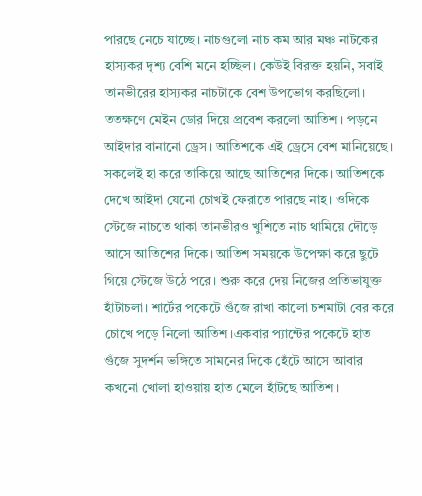পারছে নেচে যাচ্ছে। নাচগুলো নাচ কম আর মঞ্চ নাটকের হাস্যকর দৃশ্য বেশি মনে হচ্ছিল। কেউই বিরক্ত হয়নি, সবাই তানভীরের হাস্যকর নাচটাকে বেশ উপভোগ করছিলো। ততক্ষণে মেইন ডোর দিয়ে প্রবেশ করলো আতিশ। পড়নে আইদার বানানো ড্রেস। আতিশকে এই ড্রেসে বেশ মানিয়েছে। সকলেই হা করে তাকিয়ে আছে আতিশের দিকে। আতিশকে দেখে আইদা যেনো চোখই ফেরাতে পারছে নাহ। ওদিকে স্টেজে নাচতে থাকা তানভীরও খুশিতে নাচ থামিয়ে দৌড়ে আসে আতিশের দিকে। আতিশ সময়কে উপেক্ষা করে ছুটে গিয়ে স্টেজে উঠে পরে। শুরু করে দেয় নিজের প্রতিভাযুক্ত হাঁটাচলা। শার্টের পকেটে গুঁজে রাখা কালো চশমাটা বের করে চোখে পড়ে নিলো আতিশ।একবার প্যান্টের পকেটে হাত গুঁজে সুদর্শন ভঙ্গিতে সামনের দিকে হেঁটে আসে আবার কখনো খোলা হাওয়ায় হাত মেলে হাঁটছে আতিশ।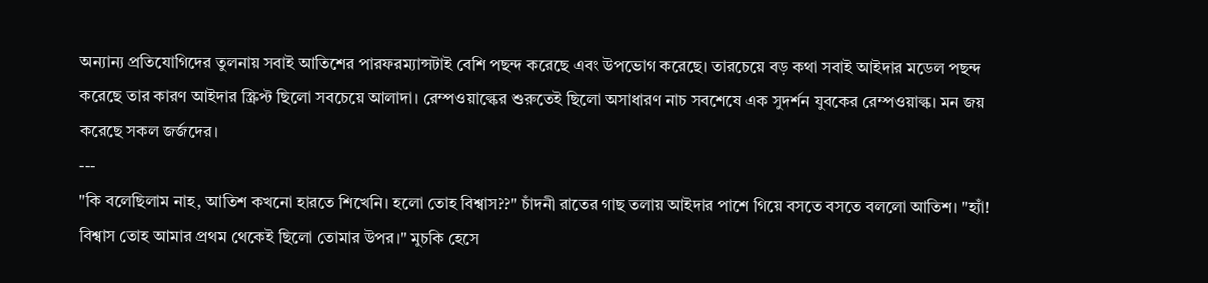অন্যান্য প্রতিযোগিদের তুলনায় সবাই আতিশের পারফরম্যান্সটাই বেশি পছন্দ করেছে এবং উপভোগ করেছে। তারচেয়ে বড় কথা সবাই আইদার মডেল পছন্দ করেছে তার কারণ আইদার স্ক্রিপ্ট ছিলো সবচেয়ে আলাদা। রেম্পওয়াল্কের শুরুতেই ছিলো অসাধারণ নাচ সবশেষে এক সুদর্শন যুবকের রেম্পওয়াল্ক। মন জয় করেছে সকল জর্জদের।
---
"কি বলেছিলাম নাহ, আতিশ কখনো হারতে শিখেনি। হলো তোহ বিশ্বাস??" চাঁদনী রাতের গাছ তলায় আইদার পাশে গিয়ে বসতে বসতে বললো আতিশ। "হ্যাঁ! বিশ্বাস তোহ আমার প্রথম থেকেই ছিলো তোমার উপর।" মুচকি হেসে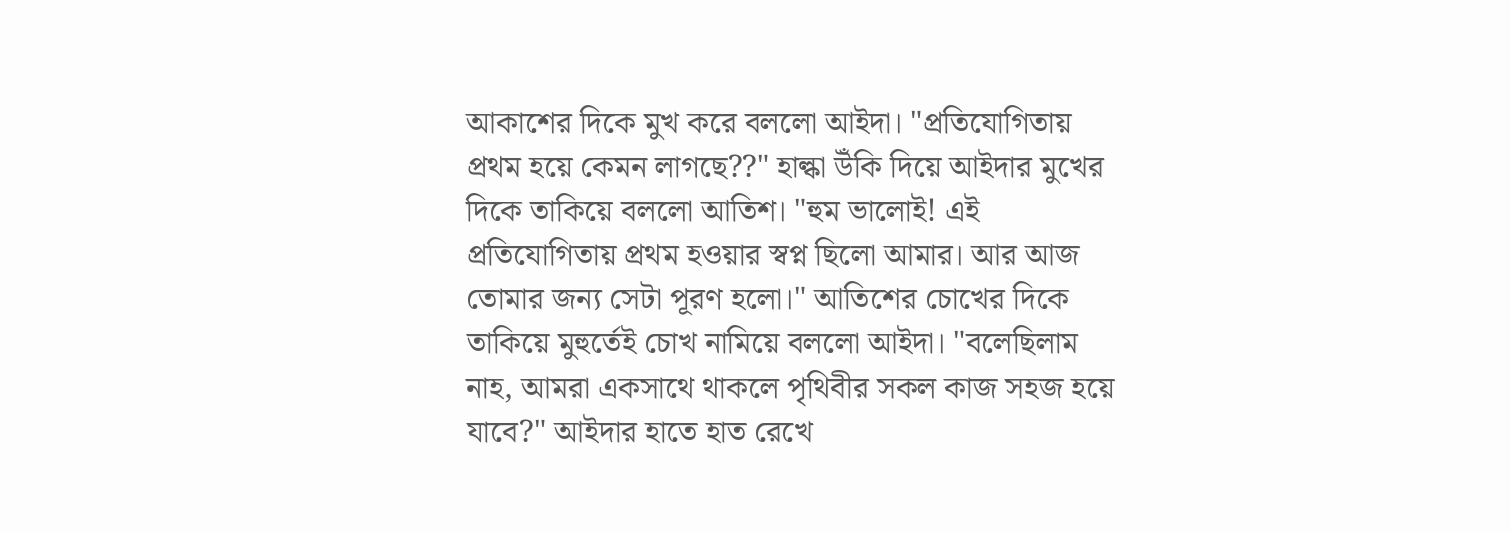আকাশের দিকে মুখ করে বললো আইদা। "প্রতিযোগিতায় প্রথম হয়ে কেমন লাগছে??" হাল্কা উঁকি দিয়ে আইদার মুখের দিকে তাকিয়ে বললো আতিশ। "হুম ভালোই! এই প্রতিযোগিতায় প্রথম হওয়ার স্বপ্ন ছিলো আমার। আর আজ তোমার জন্য সেটা পূরণ হলো।" আতিশের চোখের দিকে তাকিয়ে মুহুর্তেই চোখ নামিয়ে বললো আইদা। "বলেছিলাম নাহ, আমরা একসাথে থাকলে পৃথিবীর সকল কাজ সহজ হয়ে যাবে?" আইদার হাতে হাত রেখে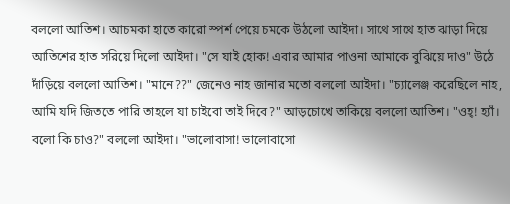বললো আতিশ। আচমকা হাতে কারো স্পর্শ পেয়ে চমকে উঠলো আইদা। সাথে সাথে হাত ঝাড়া দিয়ে আতিশের হাত সরিয়ে দিলো আইদা। "সে যাই হোক! এবার আমার পাওনা আমাকে বুঝিয়ে দাও" উঠে দাঁড়িয়ে বললো আতিশ। "মানে??" জেনেও নাহ জানার মতো বললো আইদা। "চ্যালেঞ্জ করেছিলে নাহ, আমি যদি জিততে পারি তাহলে যা চাইবো তাই দিবে?" আড়চোখে তাকিয়ে বললো আতিশ। "ওহ্! হ্যাঁ। বলো কি চাও?" বললো আইদা। "ভালোবাসা! ভালোবাসো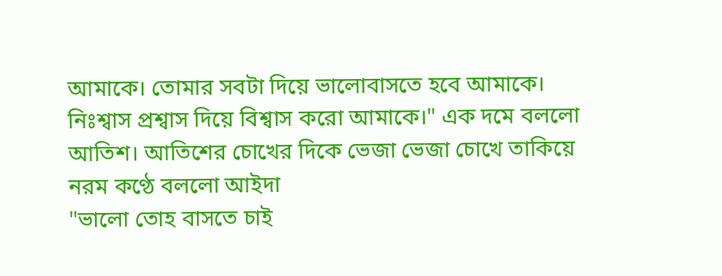আমাকে। তোমার সবটা দিয়ে ভালোবাসতে হবে আমাকে। নিঃশ্বাস প্রশ্বাস দিয়ে বিশ্বাস করো আমাকে।" এক দমে বললো আতিশ। আতিশের চোখের দিকে ভেজা ভেজা চোখে তাকিয়ে নরম কণ্ঠে বললো আইদা
"ভালো তোহ বাসতে চাই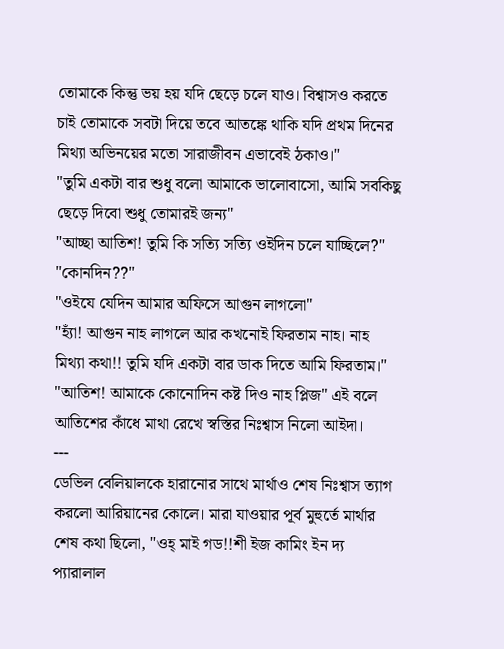তোমাকে কিন্তু ভয় হয় যদি ছেড়ে চলে যাও। বিশ্বাসও করতে চাই তোমাকে সবটা দিয়ে তবে আতঙ্কে থাকি যদি প্রথম দিনের মিথ্যা অভিনয়ের মতো সারাজীবন এভাবেই ঠকাও।"
"তুমি একটা বার শুধু বলো আমাকে ভালোবাসো, আমি সবকিছু ছেড়ে দিবো শুধু তোমারই জন্য"
"আচ্ছা আতিশ! তুমি কি সত্যি সত্যি ওইদিন চলে যাচ্ছিলে?"
"কোনদিন??"
"ওইযে যেদিন আমার অফিসে আগুন লাগলো"
"হ্যাঁ! আগুন নাহ লাগলে আর কখনোই ফিরতাম নাহ। নাহ মিথ্যা কথা!! তুমি যদি একটা বার ডাক দিতে আমি ফিরতাম।"
"আতিশ! আমাকে কোনোদিন কষ্ট দিও নাহ প্লিজ" এই বলে আতিশের কাঁধে মাথা রেখে স্বস্তির নিঃশ্বাস নিলো আইদা।
---
ডেভিল বেলিয়ালকে হারানোর সাথে মার্থাও শেষ নিঃশ্বাস ত্যাগ করলো আরিয়ানের কোলে। মারা যাওয়ার পূর্ব মুহুর্তে মার্থার শেষ কথা ছিলো, "ওহ্ মাই গড!!শী ইজ কামিং ইন দ্য প্যারালাল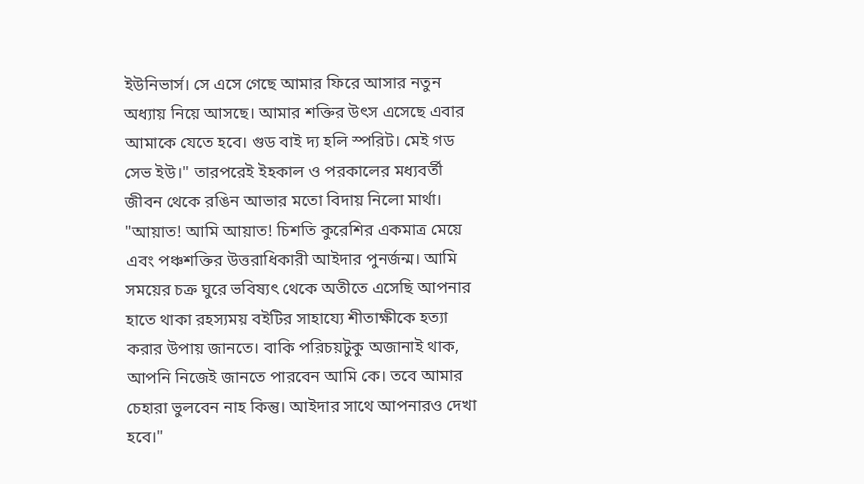ইউনিভার্স। সে এসে গেছে আমার ফিরে আসার নতুন অধ্যায় নিয়ে আসছে। আমার শক্তির উৎস এসেছে এবার আমাকে যেতে হবে। গুড বাই দ্য হলি স্পরিট। মেই গড সেভ ইউ।" তারপরেই ইহকাল ও পরকালের মধ্যবর্তী জীবন থেকে রঙিন আভার মতো বিদায় নিলো মার্থা।
"আয়াত! আমি আয়াত! চিশতি কুরেশির একমাত্র মেয়ে এবং পঞ্চশক্তির উত্তরাধিকারী আইদার পুনর্জন্ম। আমি সময়ের চক্র ঘুরে ভবিষ্যৎ থেকে অতীতে এসেছি আপনার হাতে থাকা রহস্যময় বইটির সাহায্যে শীতাক্ষীকে হত্যা করার উপায় জানতে। বাকি পরিচয়টুকু অজানাই থাক, আপনি নিজেই জানতে পারবেন আমি কে। তবে আমার চেহারা ভুলবেন নাহ কিন্তু। আইদার সাথে আপনারও দেখা হবে।"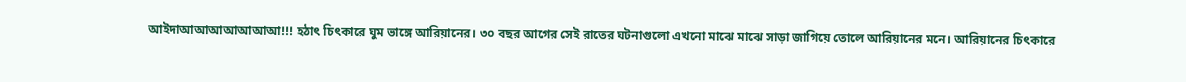আইদাআআআআআআআ!!! হঠাৎ চিৎকারে ঘুম ভাঙ্গে আরিয়ানের। ৩০ বছর আগের সেই রাতের ঘটনাগুলো এখনো মাঝে মাঝে সাড়া জাগিয়ে তোলে আরিয়ানের মনে। আরিয়ানের চিৎকারে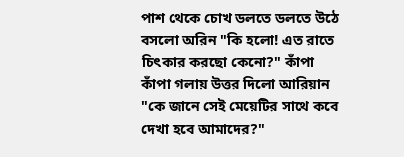পাশ থেকে চোখ ডলতে ডলতে উঠে বসলো অরিন "কি হলো! এত রাতে চিৎকার করছো কেনো?" কাঁপা কাঁপা গলায় উত্তর দিলো আরিয়ান "কে জানে সেই মেয়েটির সাথে কবে দেখা হবে আমাদের?"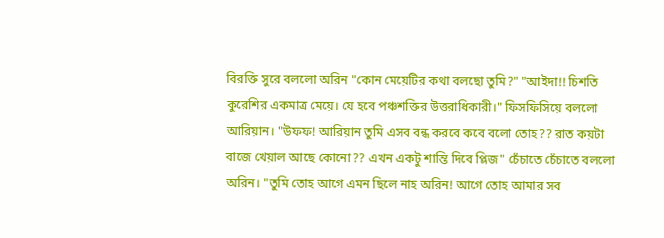বিরক্তি সুরে বললো অরিন "কোন মেয়েটির কথা বলছো তুমি?" "আইদা!! চিশতি কুরেশির একমাত্র মেয়ে। যে হবে পঞ্চশক্তির উত্তরাধিকারী।" ফিসফিসিয়ে বললো আরিয়ান। "উফফ! আরিয়ান তুমি এসব বন্ধ করবে কবে বলো তোহ?? রাত কয়টা বাজে খেয়াল আছে কোনো?? এখন একটু শান্তি দিবে প্লিজ" চেঁচাতে চেঁচাতে বললো অরিন। "তুমি তোহ আগে এমন ছিলে নাহ অরিন! আগে তোহ আমার সব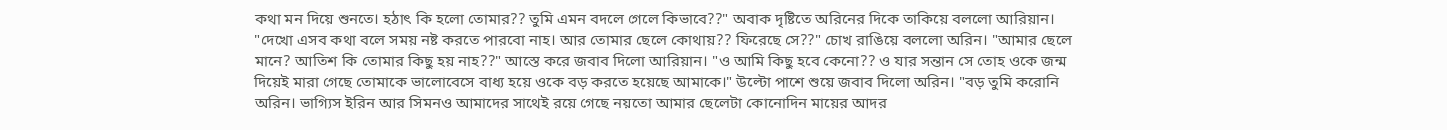কথা মন দিয়ে শুনতে। হঠাৎ কি হলো তোমার?? তুমি এমন বদলে গেলে কিভাবে??" অবাক দৃষ্টিতে অরিনের দিকে তাকিয়ে বললো আরিয়ান। "দেখো এসব কথা বলে সময় নষ্ট করতে পারবো নাহ। আর তোমার ছেলে কোথায়?? ফিরেছে সে??" চোখ রাঙিয়ে বললো অরিন। "আমার ছেলে মানে? আতিশ কি তোমার কিছু হয় নাহ??" আস্তে করে জবাব দিলো আরিয়ান। "ও আমি কিছু হবে কেনো?? ও যার সন্তান সে তোহ ওকে জন্ম দিয়েই মারা গেছে তোমাকে ভালোবেসে বাধ্য হয়ে ওকে বড় করতে হয়েছে আমাকে।" উল্টো পাশে শুয়ে জবাব দিলো অরিন। "বড় তুমি করোনি অরিন। ভাগ্যিস ইরিন আর সিমনও আমাদের সাথেই রয়ে গেছে নয়তো আমার ছেলেটা কোনোদিন মায়ের আদর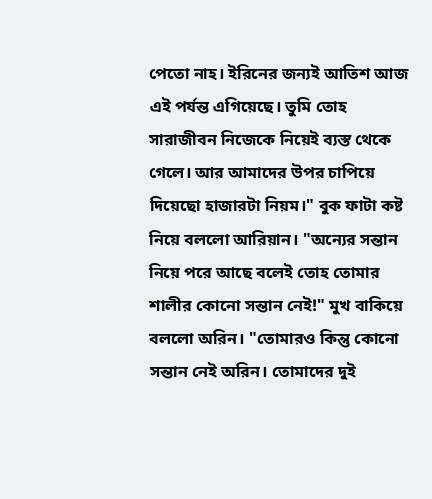পেতো নাহ। ইরিনের জন্যই আতিশ আজ এই পর্যন্ত এগিয়েছে। তুমি তোহ সারাজীবন নিজেকে নিয়েই ব্যস্ত থেকে গেলে। আর আমাদের উপর চাপিয়ে দিয়েছো হাজারটা নিয়ম।" বুক ফাটা কষ্ট নিয়ে বললো আরিয়ান। "অন্যের সন্তান নিয়ে পরে আছে বলেই তোহ তোমার শালীর কোনো সন্তান নেই!" মুখ বাকিয়ে বললো অরিন। "তোমারও কিন্তু কোনো সন্তান নেই অরিন। তোমাদের দুই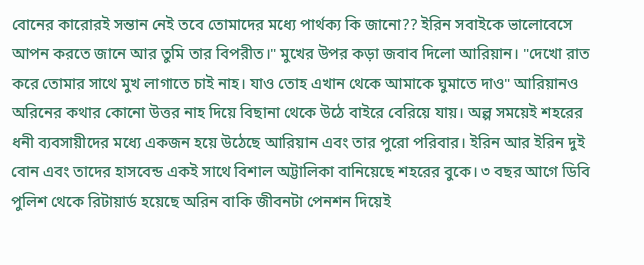বোনের কারোরই সন্তান নেই তবে তোমাদের মধ্যে পার্থক্য কি জানো?? ইরিন সবাইকে ভালোবেসে আপন করতে জানে আর তুমি তার বিপরীত।" মুখের উপর কড়া জবাব দিলো আরিয়ান। "দেখো রাত করে তোমার সাথে মুখ লাগাতে চাই নাহ। যাও তোহ এখান থেকে আমাকে ঘুমাতে দাও" আরিয়ানও অরিনের কথার কোনো উত্তর নাহ দিয়ে বিছানা থেকে উঠে বাইরে বেরিয়ে যায়। অল্প সময়েই শহরের ধনী ব্যবসায়ীদের মধ্যে একজন হয়ে উঠেছে আরিয়ান এবং তার পুরো পরিবার। ইরিন আর ইরিন দুই বোন এবং তাদের হাসবেন্ড একই সাথে বিশাল অট্টালিকা বানিয়েছে শহরের বুকে। ৩ বছর আগে ডিবি পুলিশ থেকে রিটায়ার্ড হয়েছে অরিন বাকি জীবনটা পেনশন দিয়েই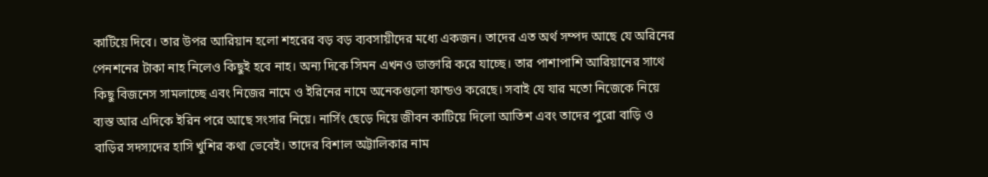কাটিয়ে দিবে। তার উপর আরিয়ান হলো শহরের বড় বড় ব্যবসায়ীদের মধ্যে একজন। তাদের এত অর্থ সম্পদ আছে যে অরিনের পেনশনের টাকা নাহ নিলেও কিছুই হবে নাহ। অন্য দিকে সিমন এখনও ডাক্তারি করে যাচ্ছে। তার পাশাপাশি আরিয়ানের সাথে কিছু বিজনেস সামলাচ্ছে এবং নিজের নামে ও ইরিনের নামে অনেকগুলো ফান্ডও করেছে। সবাই যে যার মতো নিজেকে নিয়ে ব্যস্ত আর এদিকে ইরিন পরে আছে সংসার নিয়ে। নার্সিং ছেড়ে দিয়ে জীবন কাটিয়ে দিলো আতিশ এবং তাদের পুরো বাড়ি ও বাড়ির সদস্যদের হাসি খুশির কথা ভেবেই। তাদের বিশাল অট্টালিকার নাম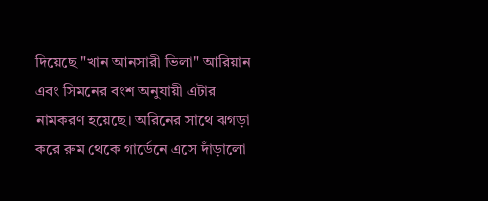দিয়েছে "খান আনসারী ভিলা" আরিয়ান এবং সিমনের বংশ অনুযায়ী এটার নামকরণ হয়েছে। অরিনের সাথে ঝগড়া করে রুম থেকে গার্ডেনে এসে দাঁড়ালো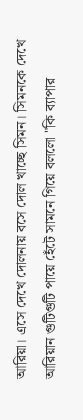আরিয়া। এসে দেখে দোলনায় বসে দোল খাচ্ছে সিমন। সিমনকে দেখে আরিয়ান গুটিগুটি পায়ে হেঁটে সামনে গিয়ে বললো "কি ব্যাপার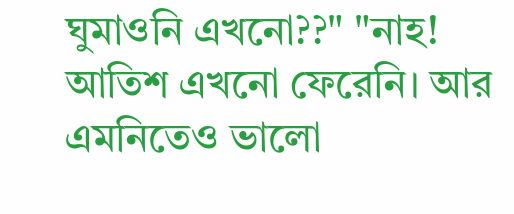ঘুমাওনি এখনো??" "নাহ! আতিশ এখনো ফেরেনি। আর এমনিতেও ভালো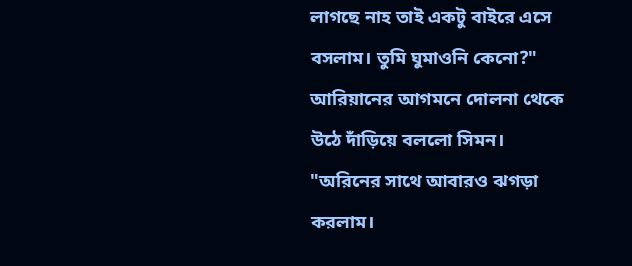লাগছে নাহ তাই একটু বাইরে এসে বসলাম। তুমি ঘুমাওনি কেনো?" আরিয়ানের আগমনে দোলনা থেকে উঠে দাঁড়িয়ে বললো সিমন। "অরিনের সাথে আবারও ঝগড়া করলাম।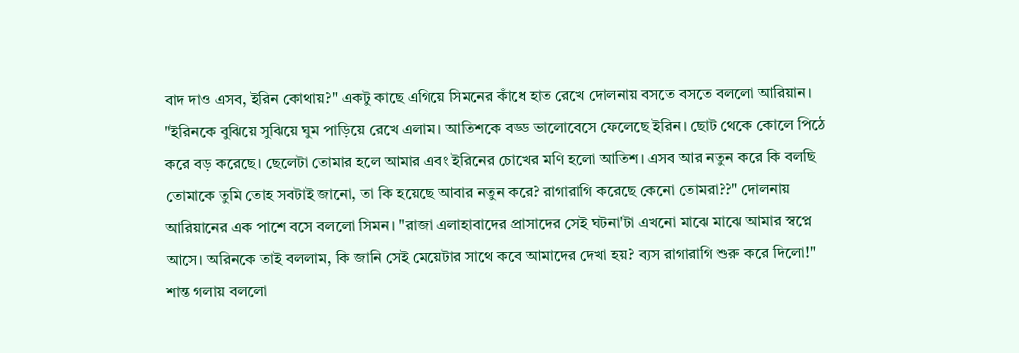বাদ দাও এসব, ইরিন কোথায়?" একটু কাছে এগিয়ে সিমনের কাঁধে হাত রেখে দোলনায় বসতে বসতে বললো আরিয়ান। "ইরিনকে বুঝিয়ে সুঝিয়ে ঘুম পাড়িয়ে রেখে এলাম। আতিশকে বড্ড ভালোবেসে ফেলেছে ইরিন। ছোট থেকে কোলে পিঠে করে বড় করেছে। ছেলেটা তোমার হলে আমার এবং ইরিনের চোখের মণি হলো আতিশ। এসব আর নতুন করে কি বলছি তোমাকে তুমি তোহ সবটাই জানো, তা কি হয়েছে আবার নতুন করে? রাগারাগি করেছে কেনো তোমরা??" দোলনায় আরিয়ানের এক পাশে বসে বললো সিমন। "রাজা এলাহাবাদের প্রাসাদের সেই ঘটনা'টা এখনো মাঝে মাঝে আমার স্বপ্নে আসে। অরিনকে তাই বললাম, কি জানি সেই মেয়েটার সাথে কবে আমাদের দেখা হয়? ব্যস রাগারাগি শুরু করে দিলো!" শান্ত গলায় বললো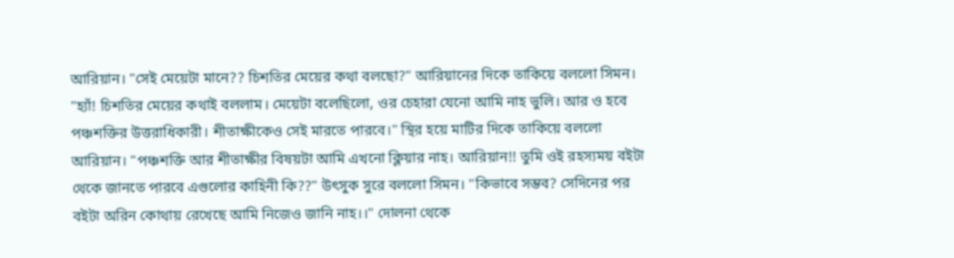আরিয়ান। "সেই মেয়েটা মানে?? চিশতির মেয়ের কথা বলছো?" আরিয়ানের দিকে তাকিয়ে বললো সিমন। "হ্যাঁ! চিশতির মেয়ের কথাই বললাম। মেয়েটা বলেছিলো, ওর চেহারা যেনো আমি নাহ ভুলি। আর ও হবে পঞ্চশক্তির উত্তরাধিকারী। শীতাক্ষীকেও সেই মারতে পারবে।" স্থির হয়ে মাটির দিকে তাকিয়ে বললো আরিয়ান। "পঞ্চশক্তি আর শীতাক্ষীর বিষয়টা আমি এখনো ক্লিয়ার নাহ। আরিয়ান!! তুমি ওই রহস্যময় বইটা থেকে জানতে পারবে এগুলোর কাহিনী কি??" উৎসুক সুরে বললো সিমন। "কিভাবে সম্ভব? সেদিনের পর বইটা অরিন কোথায় রেখেছে আমি নিজেও জানি নাহ।।" দোলনা থেকে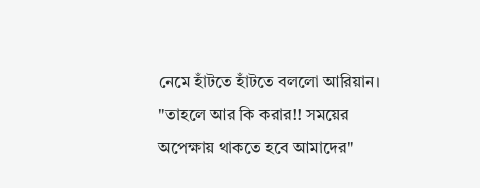নেমে হাঁটতে হাঁটতে বললো আরিয়ান। "তাহলে আর কি করার!! সময়ের অপেক্ষায় থাকতে হবে আমাদের"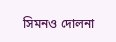সিমনও দোলনা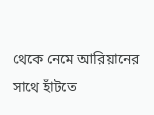থেকে নেমে আরিয়ানের সাথে হাঁটতে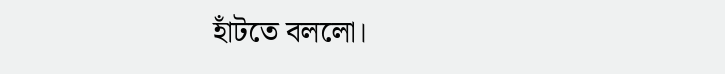হাঁটতে বললো।